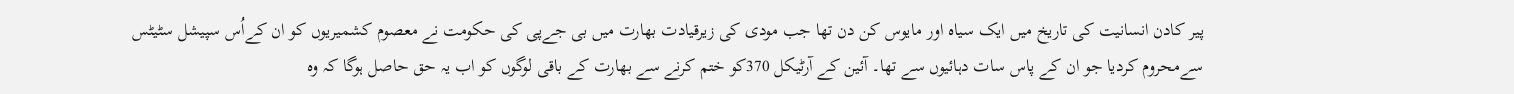پیر کادن انسانیت کی تاریخ میں ایک سیاہ اور مایوس کن دن تھا جب مودی کی زیرقیادت بھارت میں بی جےپی کی حکومت نے معصوم کشمیریوں کو ان کےاُس سپیشل سٹیٹس سےمحروم کردیا جو ان کے پاس سات دہائیوں سے تھا۔ آئین کے آرٹیکل 370کو ختم کرنے سے بھارت کے باقی لوگوں کو اب یہ حق حاصل ہوگا کہ وہ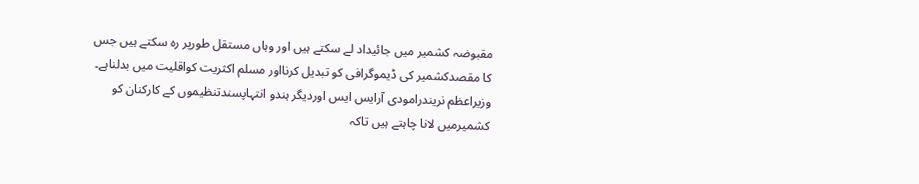مقبوضہ کشمیر میں جائیداد لے سکتے ہیں اور وہاں مستقل طورپر رہ سکتے ہیں جس کا مقصدکشمیر کی ڈیموگرافی کو تبدیل کرنااور مسلم اکثریت کواقلیت میں بدلناہے۔ وزیراعظم نریندرامودی آرایس ایس اوردیگر ہندو انتہاپسندتنظیموں کے کارکنان کو کشمیرمیں لانا چاہتے ہیں تاکہ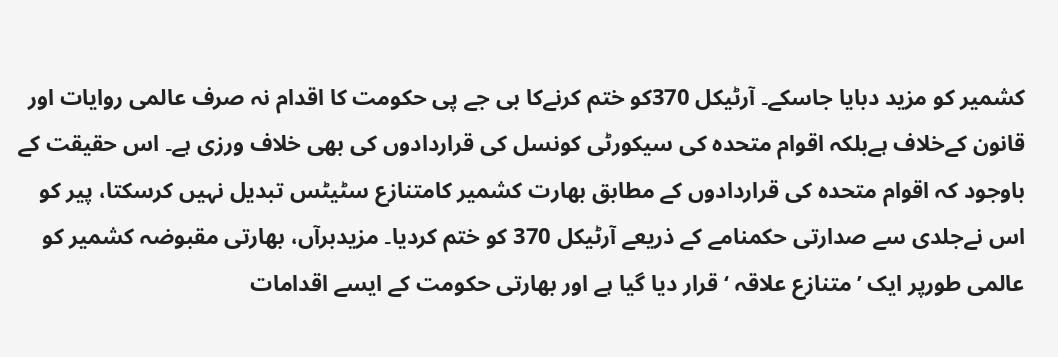کشمیر کو مزید دبایا جاسکے۔ آرٹیکل 370کو ختم کرنےکا بی جے پی حکومت کا اقدام نہ صرف عالمی روایات اور قانون کےخلاف ہےبلکہ اقوام متحدہ کی سیکورٹی کونسل کی قراردادوں کی بھی خلاف ورزی ہے۔ اس حقیقت کے باوجود کہ اقوام متحدہ کی قراردادوں کے مطابق بھارت کشمیر کامتنازع سٹیٹس تبدیل نہیں کرسکتا، پیر کو اس نےجلدی سے صدارتی حکمنامے کے ذریعے آرٹیکل 370 کو ختم کردیا۔ مزیدبرآں، بھارتی مقبوضہ کشمیر کو عالمی طورپر ایک ’متنازع علاقہ ‘ قرار دیا گیا ہے اور بھارتی حکومت کے ایسے اقدامات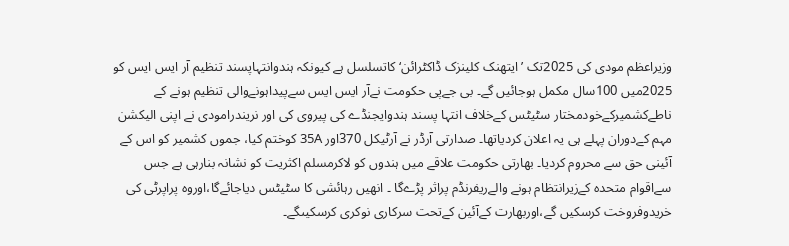وزیراعظم مودی کی 2025تک ’ایتھنک کلینزک ڈاکٹرائن‘ کاتسلسل ہے کیونکہ ہندوانتہاپسند تنظیم آر ایس ایس کو 2025میں 100سال مکمل ہوجائیں گے۔ بی جےپی حکومت نےآر ایس ایس سےپیداہونےوالی تنظیم ہونے کے ناطےکشمیرکےخودمختار سٹیٹس کےخلاف انتہا پسند ہندوایجنڈے کی پیروی کی اور نریندرامودی نے اپنی الیکشن مہم کےدوران پہلے ہی یہ اعلان کردیاتھا۔ صدارتی آرڈر نے آرٹیکل 370اور 35A کوختم کیا، جموں کشمیر کو اس کے آئینی حق سے محروم کردیا۔ بھارتی حکومت علاقے میں ہندوں کو لاکرمسلم اکثریت کو نشانہ بنارہی ہے جس سےاقوام متحدہ کےزیرانتظام ہونے والےریفرنڈم پراثر پڑےگا ۔ انھیں رہائشی کا سٹیٹس دیاجائےگا،اوروہ پراپرٹی کی خریدوفروخت کرسکیں گے،اوربھارت کےآئین کےتحت سرکاری نوکری کرسکیںگے۔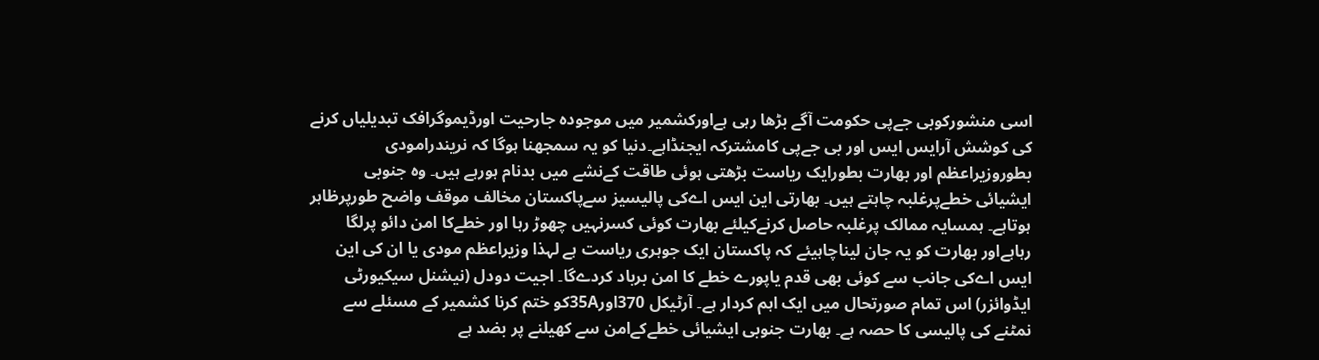اسی منشورکوبی جےپی حکومت آگے بڑھا رہی ہےاورکشمیر میں موجودہ جارحیت اورڈیموگرافک تبدیلیاں کرنے کی کوشش آرایس ایس اور بی جےپی کامشترکہ ایجنڈاہے۔دنیا کو یہ سمجھنا ہوگا کہ نریندرامودی بطوروزیراعظم اور بھارت بطورایک ریاست بڑھتی ہوئی طاقت کےنشے میں بدنام ہورہے ہیں۔ وہ جنوبی ایشیائی خطےپرغلبہ چاہتے ہیں۔ بھارتی این ایس اےکی پالیسیز سےپاکستان مخالف موقف واضح طورپرظاہر ہوتاہے۔ ہمسایہ ممالک پرغلبہ حاصل کرنےکیلئے بھارت کوئی کسرنہیں چھوڑ رہا اور خطےکا امن دائو پرلگا رہاہےاور بھارت کو یہ جان لیناچاہیئے کہ پاکستان ایک جوہری ریاست ہے لہذا وزیراعظم مودی یا ان کی این ایس اےکی جانب سے کوئی بھی قدم یاپورے خطے کا امن برباد کردےگا۔ اجیت دودل (نیشنل سیکیورٹی ایڈوائزر) اس تمام صورتحال میں ایک اہم کردار ہے۔ آرٹیکل 370اور35Aکو ختم کرنا کشمیر کے مسئلے سے نمٹنے کی پالیسی کا حصہ ہے۔ بھارت جنوبی ایشیائی خطےکےامن سے کھیلنے پر بضد ہے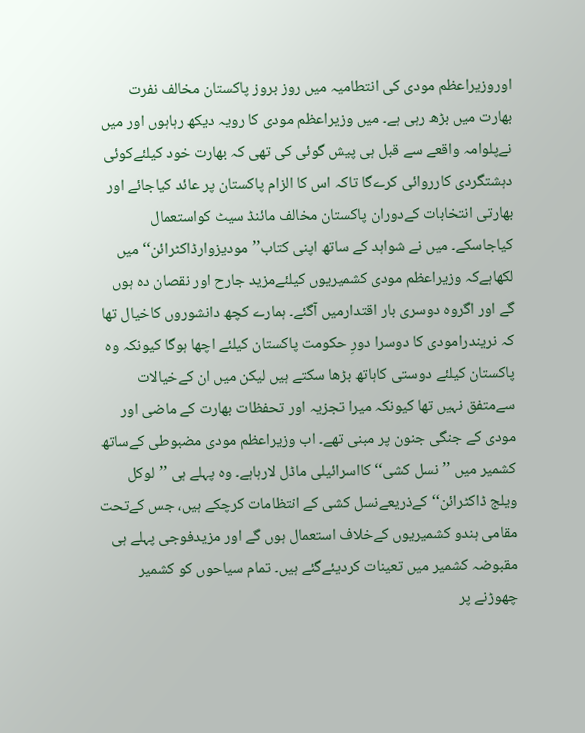اوروزیراعظم مودی کی انتطامیہ میں روز بروز پاکستان مخالف نفرت بھارت میں بڑھ رہی ہے۔ میں وزیراعظم مودی کا رویہ دیکھ رہاہوں اور میں نےپلوامہ واقعے سے قبل ہی پیش گوئی کی تھی کہ بھارت خود کیلئےکوئی دہشتگردی کارروائی کرےگا تاکہ اس کا الزام پاکستان پر عائد کیاجائے اور بھارتی انتخابات کےدوران پاکستان مخالف مائنڈ سیٹ کواستعمال کیاجاسکے۔ میں نے شواہد کے ساتھ اپنی کتاب’’مودیزوارڈاکٹرائن‘‘ میں لکھاہےکہ وزیراعظم مودی کشمیریوں کیلئےمزید جارح اور نقصان دہ ہوں گے اور اگروہ دوسری بار اقتدارمیں آگئے۔ ہمارے کچھ دانشوروں کاخیال تھا کہ نریندرامودی کا دوسرا دورِ حکومت پاکستان کیلئے اچھا ہوگا کیونکہ وہ پاکستان کیلئے دوستی کاہاتھ بڑھا سکتے ہیں لیکن میں ان کےخیالات سےمتفق نہیں تھا کیونکہ میرا تجزیہ اور تحفظات بھارت کے ماضی اور مودی کے جنگی جنون پر مبنی تھے۔ اب وزیراعظم مودی مضبوطی کےساتھ کشمیر میں ’’نسل کشی‘‘ کااسرائیلی ماڈل لارہاہے۔ وہ پہلے ہی ’’لوکل ویلج ڈاکٹرائن‘‘ کےذریعےنسل کشی کے انتظامات کرچکے ہیں، جس کےتحت مقامی ہندو کشمیریوں کےخلاف استعمال ہوں گے اور مزیدفوجی پہلے ہی مقبوضہ کشمیر میں تعینات کردیئےگئے ہیں۔ تمام سیاحوں کو کشمیر چھوڑنے پر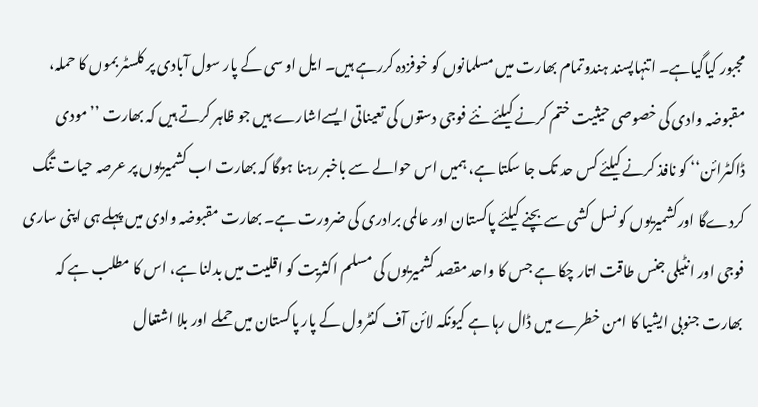مجبور کیاگیاہے۔ اتنہاپسند ہندوتمام بھارت میں مسلمانوں کو خوفزدہ کررہے ہیں۔ ایل او سی کے پار سول آبادی پر کلسٹر بموں کا حملہ، مقبوضہ وادی کی خصوصی حیثیت ختم کرنے کیلئے نئے فوجی دستوں کی تعیناتی ایسےاشارے ہیں جو ظاہر کرتے ہیں کہ بھارت ’’مودی ڈاکٹرائن‘‘ کو نافذ کرنے کیلئے کس حد تک جا سکتا ہے، ہمیں اس حوالے سے باخبر رہنا ہوگا کہ بھارت اب کشمیریوں پر عرصہ حیات تنگ کردےگا اورکشمیریوں کو نسل کشی سے بچنے کیلئے پاکستان اور عالمی برادری کی ضرورت ہے۔ بھارت مقبوضہ وادی میں پہلے ہی اپنی ساری فوجی اور انٹیلی جنس طاقت اتار چکا ہے جس کا واحد مقصد کشمیریوں کی مسلم اکثریت کو اقلیت میں بدلنا ہے، اس کا مطلب ہے کہ بھارت جنوبی ایشیا کا امن خطرے میں ڈال رہا ہے کیونکہ لائن آف کنٹرول کے پار پاکستان میں حملے اور بلا اشتعال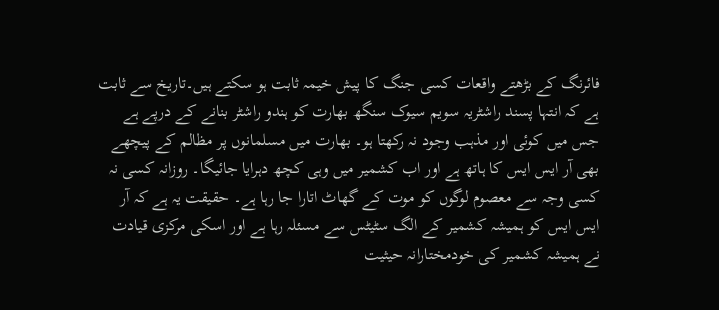فائرنگ کے بڑھتے واقعات کسی جنگ کا پیش خیمہ ثابت ہو سکتے ہیں۔تاریخ سے ثابت ہے کہ انتہا پسند راشٹریہ سویم سیوک سنگھ بھارت کو ہندو راشٹر بنانے کے درپے ہے جس میں کوئی اور مذہب وجود نہ رکھتا ہو۔ بھارت میں مسلمانوں پر مظالم کے پیچھے بھی آر ایس ایس کا ہاتھ ہے اور اب کشمیر میں وہی کچھ دہرایا جائیگا۔ روزانہ کسی نہ کسی وجہ سے معصوم لوگوں کو موت کے گھاٹ اتارا جا رہا ہے۔ حقیقت یہ ہے کہ آر ایس ایس کو ہمیشہ کشمیر کے الگ سٹیٹس سے مسئلہ رہا ہے اور اسکی مرکزی قیادت نے ہمیشہ کشمیر کی خودمختارانہ حیثیت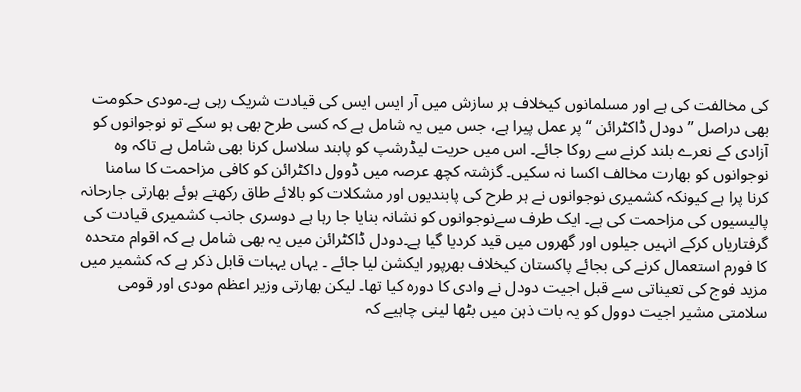کی مخالفت کی ہے اور مسلمانوں کیخلاف ہر سازش میں آر ایس ایس کی قیادت شریک رہی ہے۔مودی حکومت بھی دراصل ’’دودل ڈاکٹرائن ‘‘ پر عمل پیرا ہے، جس میں یہ شامل ہے کہ کسی طرح بھی ہو سکے تو نوجوانوں کو آزادی کے نعرے بلند کرنے سے روکا جائے۔ اس میں حریت لیڈرشپ کو پابند سلاسل کرنا بھی شامل ہے تاکہ وہ نوجوانوں کو بھارت مخالف اکسا نہ سکیں۔ گزشتہ کچھ عرصہ میں ڈوول داکٹرائن کو کافی مزاحمت کا سامنا کرنا پرا ہے کیونکہ کشمیری نوجوانوں نے ہر طرح کی پابندیوں اور مشکلات کو بالائے طاق رکھتے ہوئے بھارتی جارحانہ پالیسیوں کی مزاحمت کی ہے۔ ایک طرف سےنوجوانوں کو نشانہ بنایا جا رہا ہے دوسری جانب کشمیری قیادت کی گرفتاریاں کرکے انہیں جیلوں اور گھروں میں قید کردیا گیا ہے۔دودل ڈاکٹرائن میں یہ بھی شامل ہے کہ اقوام متحدہ کا فورم استعمال کرنے کی بجائے پاکستان کیخلاف بھرپور ایکشن لیا جائے ۔ یہاں یہبات قابل ذکر ہے کہ کشمیر میں مزید فوج کی تعیناتی سے قبل اجیت دودل نے وادی کا دورہ کیا تھا۔ لیکن بھارتی وزیر اعظم مودی اور قومی سلامتی مشیر اجیت دوول کو یہ بات ذہن میں بٹھا لینی چاہیے کہ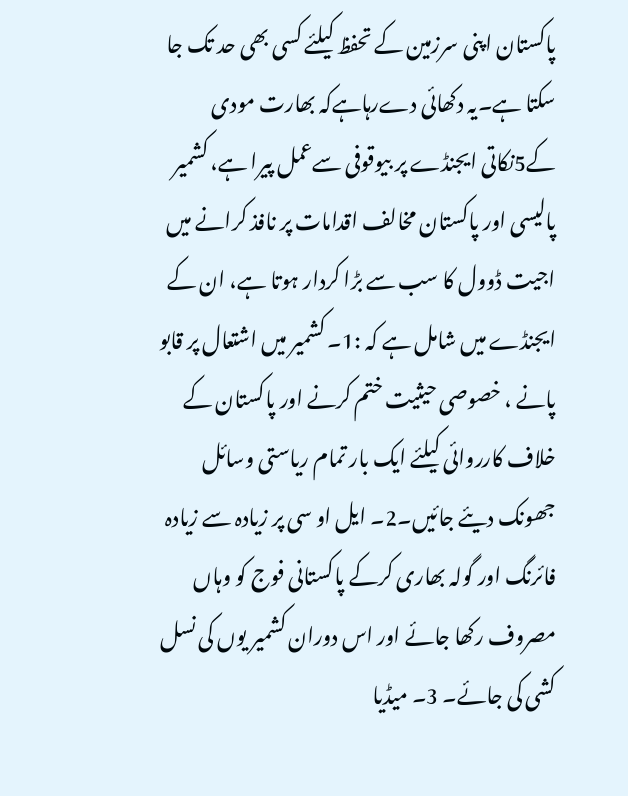پاکستان اپنی سرزمین کے تحفظ کیلئے کسی بھی حد تک جا سکتا ہے۔یہ دکھائی دےرہاہےکہ بھارت مودی کے5نکاتی ایجنڈے پر بیوقوفی سےعمل پیرا ہے، کشمیر پالیسی اور پاکستان مخالف اقدامات پر نافذ کرانے میں اجیت ڈوول کا سب سے بڑا کردار ہوتا ہے، ان کے ایجنڈے میں شامل ہے کہ :1۔ کشمیر میں اشتعال پر قابو پانے ، خصوصی حیثیت ختم کرنے اور پاکستان کے خلاف کارروائی کیلئے ایک بار تمام ریاستی وسائل جھونک دیئے جائیں۔2۔ ایل او سی پر زیادہ سے زیادہ فائرنگ اور گولہ بھاری کرکے پاکستانی فوج کو وہاں مصروف رکھا جائے اور اس دوران کشمیر یوں کی نسل کشی کی جائے۔ 3۔ میڈیا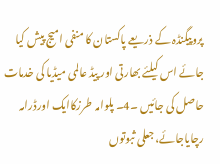پروپیگنڈہ کے ذریعے پاکستان کا منفی امیج پیش کیا جائے اس کیلئے بھارتی اور پیڈ عالمی میڈیا کی خدمات حاصل کی جائیں ۔4۔ پلوامہ طرزکاایک اورڈرامہ رچایاجائے،جعلی ثبوتوں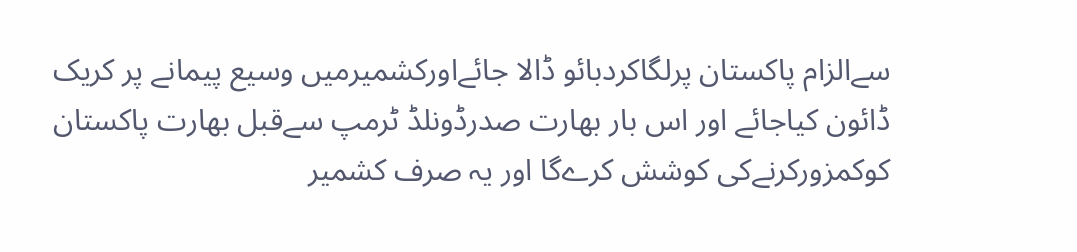سےالزام پاکستان پرلگاکردبائو ڈالا جائےاورکشمیرمیں وسیع پیمانے پر کریک ڈائون کیاجائے اور اس بار بھارت صدرڈونلڈ ٹرمپ سےقبل بھارت پاکستان کوکمزورکرنےکی کوشش کرےگا اور یہ صرف کشمیر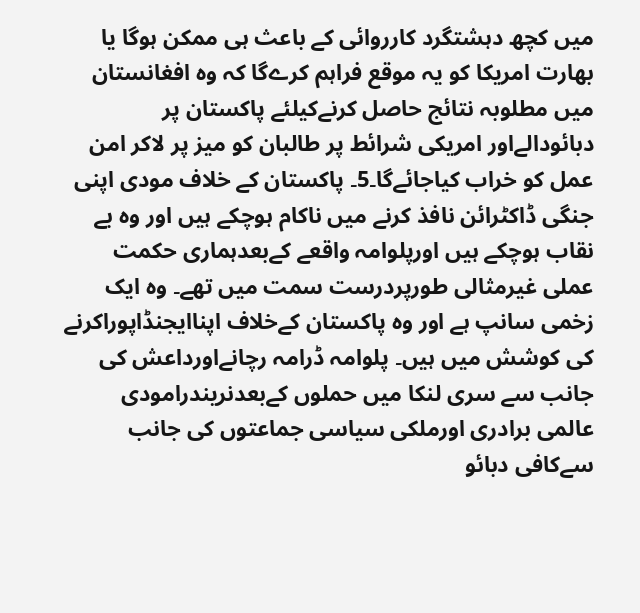میں کچھ دہشتگرد کارروائی کے باعث ہی ممکن ہوگا یا بھارت امریکا کو یہ موقع فراہم کرےگا کہ وہ افغانستان میں مطلوبہ نتائج حاصل کرنےکیلئے پاکستان پر دبائودالےاور امریکی شرائط پر طالبان کو میز پر لاکر امن عمل کو خراب کیاجائےگا۔5۔ پاکستان کے خلاف مودی اپنی جنگی ڈاکٹرائن نافذ کرنے میں ناکام ہوچکے ہیں اور وہ بے نقاب ہوچکے ہیں اورپلوامہ واقعے کےبعدہماری حکمت عملی غیرمثالی طورپردرست سمت میں تھے۔ وہ ایک زخمی سانپ ہے اور وہ پاکستان کےخلاف اپناایجنڈاپوراکرنے کی کوشش میں ہیں۔ پلوامہ ڈرامہ رچانےاورداعش کی جانب سے سری لنکا میں حملوں کےبعدنریندرامودی عالمی برادری اورملکی سیاسی جماعتوں کی جانب سےکافی دبائو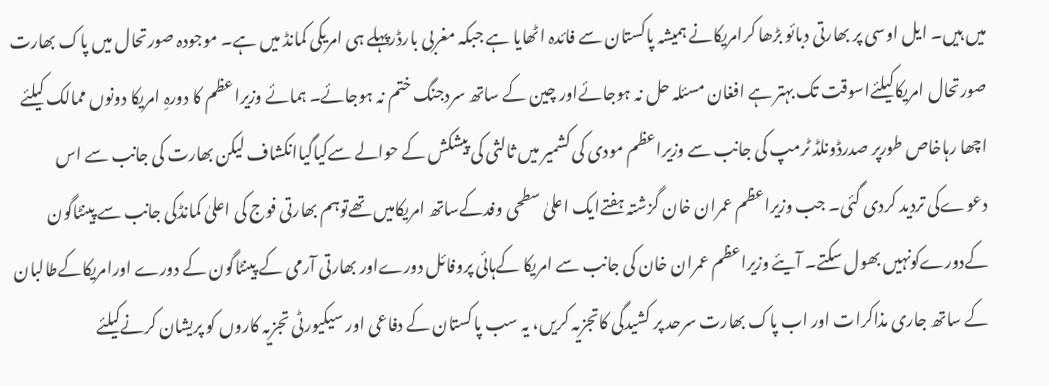میں ہیں۔ ایل اوسی پر بھارتی دبائو بڑھا کرامریکانے ہمیشہ پاکستان سے فائدہ اٹھایا ہے جبکہ مغربی بارڈرپہلے ہی امریکی کمانڈ میں ہے۔ موجودہ صورتحال میں پاک بھارت صورتحال امریکاکیلئےاسوقت تک بہتر ہے افغان مسئلہ حل نہ ہوجائےاور چین کے ساتھ سردجنگ ختم نہ ہوجائے۔ ہمائے وزیراعظم کا دورہِ امریکا دونوں ممالک کیلئے اچھا رہاخاص طورپر صدرڈونلڈ ٹرمپ کی جانب سے وزیراعظم مودی کی کشمیر میں ثالثی کی پیشکش کے حوالے سےکیاگیاانکشاف لیکن بھارت کی جانب سے اس دعوےکی تردید کردی گئی۔ جب وزیراعظم عمران خان گزشتہ ہفتےایک اعلیٰ سطحی وفدکےساتھ امریکامیں تھےتوہم بھارتی فوج کی اعلیٰ کمانڈکی جانب سے پینٹاگون کےدورےکونہیں بھول سکتے۔ آیئے وزیراعظم عمران خان کی جانب سے امریکا کےہائی پروفائل دورےاور بھارتی آرمی کے پینٹاگون کے دورے اورامریکاکےطالبان کے ساتھ جاری مذاکرات اور اب پاک بھارت سرحد پر کشیدگی کاتجزیہ کریں، یہ سب پاکستان کے دفاعی اور سیکیورٹی تجزیہ کاروں کو پریشان کرنےکیلئے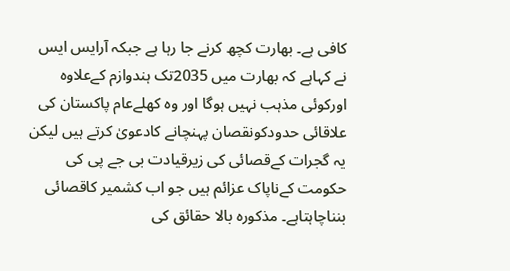کافی ہے۔ بھارت کچھ کرنے جا رہا ہے جبکہ آرایس ایس نے کہاہے کہ بھارت میں 2035تک ہندوازم کےعلاوہ اورکوئی مذہب نہیں ہوگا اور وہ کھلےعام پاکستان کی علاقائی حدودکونقصان پہنچانے کادعویٰ کرتے ہیں لیکن یہ گجرات کےقصائی کی زیرقیادت بی جے پی کی حکومت کےناپاک عزائم ہیں جو اب کشمیر کاقصائی بنناچاہتاہے۔ مذکورہ بالا حقائق کی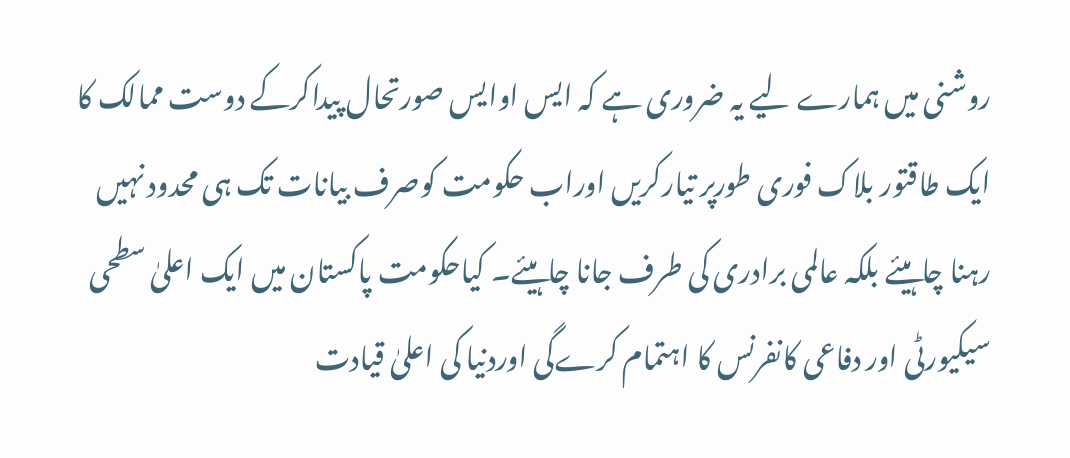روشنی میں ہمارے لیے یہ ضروری ہے کہ ایس اوایس صورتحال پیداکرکے دوست ممالک کا ایک طاقتور بلاک فوری طورپر تیارکریں اوراب حکومت کوصرف بیانات تک ہی محدود نہیں رہنا چاہیئے بلکہ عالمی برادری کی طرف جانا چاہیئے۔ کیاحکومت پاکستان میں ایک اعلیٰ سطحی سیکیورٹی اور دفاعی کانفرنس کا اہتمام کرےگی اوردنیا کی اعلیٰ قیادت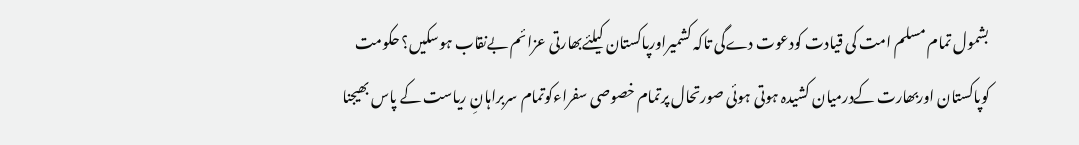بشمول تمام مسلم امت کی قیادت کودعوت دےگی تاکہ کشمیراورپاکستان کیلئےبھارتی عزائم بےنقاب ہوسکیں؟ حکومت کوپاکستان اوربھارت کےدرمیان کشیدہ ہوتی ہوئی صورتحال پرتمام خصوصی سفراءکوتمام سربراہانِ ریاست کے پاس بھیجنا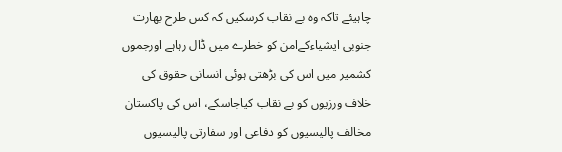چاہیئے تاکہ وہ بے نقاب کرسکیں کہ کس طرح بھارت جنوبی ایشیاءکےامن کو خطرے میں ڈال رہاہے اورجموں کشمیر میں اس کی بڑھتی ہوئی انسانی حقوق کی خلاف ورزیوں کو بے نقاب کیاجاسکے، اس کی پاکستان مخالف پالیسیوں کو دفاعی اور سفارتی پالیسیوں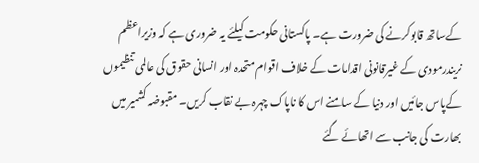کےساتھ قابوکرنے کی ضرورت ہے۔ پاکستانی حکومت کیلئے یہ ضروری ہے کہ وزیراعظم نریندرمودی کے غیرقانونی اقدامات کے خلاف اقوام متحدہ اور انسانی حقوق کی عالمی تنظیموں کےپاس جائیں اور دنیا کے سامنے اس کا ناپاک چہرہ بے نقاب کریں۔ مقبوضہ کشمیر میں بھارت کی جانب سے اتھائے گئے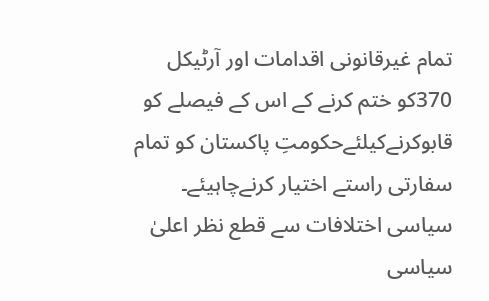تمام غیرقانونی اقدامات اور آرٹیکل 370کو ختم کرنے کے اس کے فیصلے کو قابوکرنےکیلئےحکومتِ پاکستان کو تمام سفارتی راستے اختیار کرنےچاہیئے۔ سیاسی اختلافات سے قطع نظر اعلیٰ سیاسی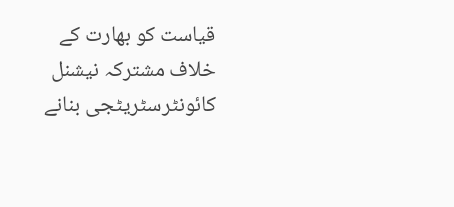قیاست کو بھارت کے خلاف مشترکہ نیشنل کائونٹرسٹریٹجی بنانے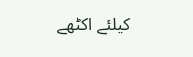کیلئے اکٹھے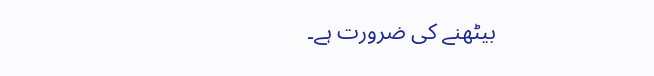بیٹھنے کی ضرورت ہے۔